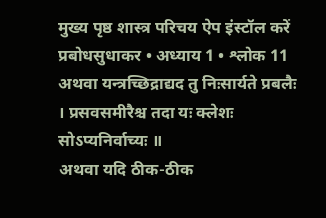मुख्य पृष्ठ शास्त्र परिचय ऐप इंस्टॉल करें
प्रबोधसुधाकर • अध्याय 1 • श्लोक 11
अथवा यन्त्रच्छिद्राद्यद तु निःसार्यते प्रबलैः । प्रसवसमीरैश्च तदा यः क्लेशः सोऽप्यनिर्वाच्यः ॥
अथवा यदि ठीक-ठीक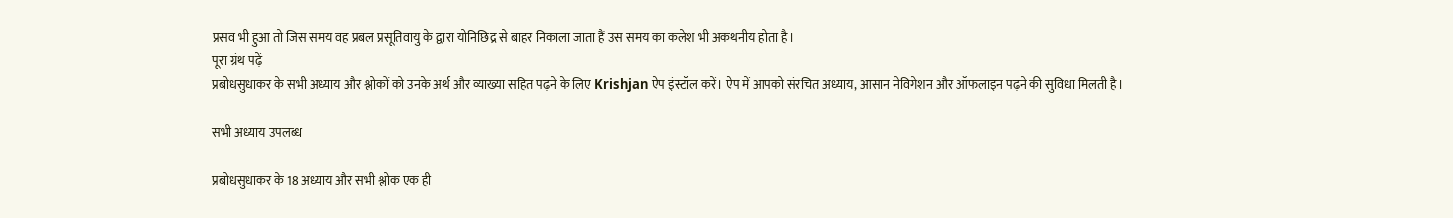प्रसव भी हुआ तो जिस समय वह प्रबल प्रसूतिवायु के द्वारा योनिछिद्र से बाहर निकाला जाता हैं उस समय का कलेश भी अकथनीय होता है।
पूरा ग्रंथ पढ़ें
प्रबोधसुधाकर के सभी अध्याय और श्लोकों को उनके अर्थ और व्याख्या सहित पढ़ने के लिए Krishjan ऐप इंस्टॉल करें। ऐप में आपको संरचित अध्याय, आसान नेविगेशन और ऑफलाइन पढ़ने की सुविधा मिलती है।

सभी अध्याय उपलब्ध

प्रबोधसुधाकर के 18 अध्याय और सभी श्लोक एक ही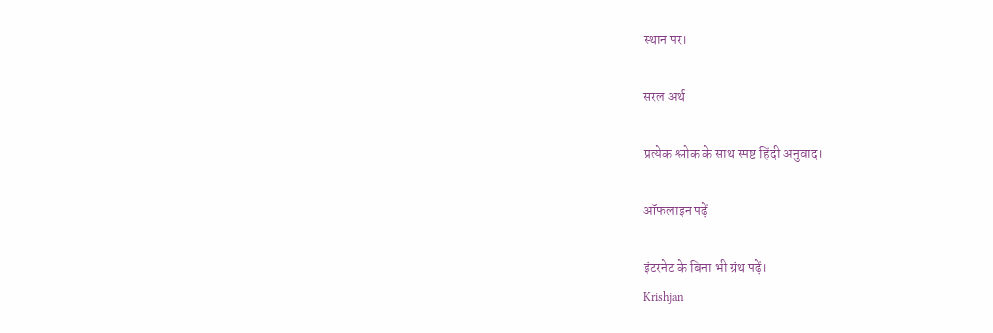स्थान पर।

सरल अर्थ

प्रत्येक श्लोक के साथ स्पष्ट हिंदी अनुवाद।

ऑफलाइन पढ़ें

इंटरनेट के बिना भी ग्रंथ पढ़ें।
Krishjan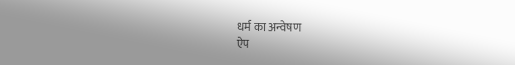धर्म का अन्वेषण
ऐप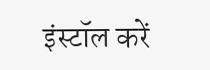इंस्टॉल करें